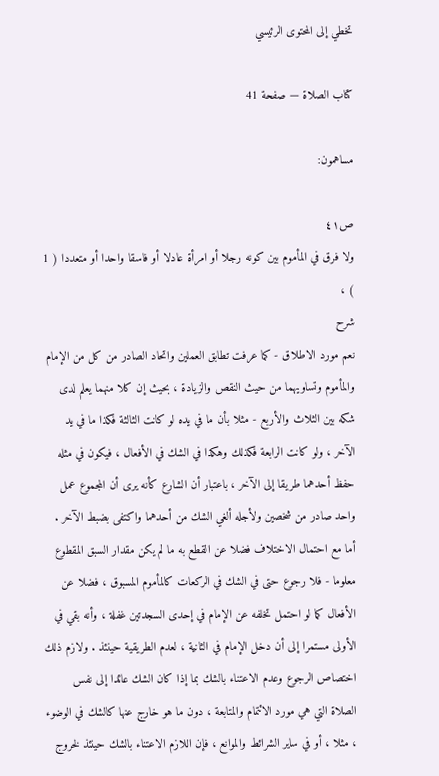تخطي إلى المحتوى الرئيسي

كتاب الصلاة — صفحة 41

مساهمون:

ص٤١
ولا فرق في المأموم بين كونه رجلا أو امرأة عادلا أو فاسقا واحدا أو متعددا ( 1 ) ،
شرح
نعم مورد الاطلاق - كما عرفت تطابق العملين واتحاد الصادر من كل من الإمام والمأموم وتساويهما من حيث النقص والزيادة ، بحيث إن كلا منهما يعلم لدى شكه بين الثلاث والأربع - مثلا بأن ما في يده لو كانت الثالثة فكذا ما في يد الآخر ، ولو كانت الرابعة فكذلك وهكذا في الشك في الأفعال ، فيكون في مثله حفظ أحدهما طريقا إلى الآخر ، باعتبار أن الشارع كأنه يرى أن المجموع عمل واحد صادر من شخصين ولأجله ألغي الشك من أحدهما واكتفى بضبط الآخر . أما مع احتمال الاختلاف فضلا عن القطع به ما لم يكن مقدار السبق المقطوع معلوما - فلا رجوع حتى في الشك في الركعات كالمأموم المسبوق ، فضلا عن الأفعال كما لو احتمل تخلفه عن الإمام في إحدى السجدتين غفلة ، وأنه بقي في الأولى مستمرا إلى أن دخل الإمام في الثانية ، لعدم الطريقية حينئذ . ولازم ذلك اختصاص الرجوع وعدم الاعتناء بالشك بما إذا كان الشك عائدا إلى نفس الصلاة التي هي مورد الائتمام والمتابعة ، دون ما هو خارج عنها كالشك في الوضوء ، مثلا ، أو في ساير الشرائط والموانع ، فإن اللازم الاعتناء بالشك حينئذ لخروج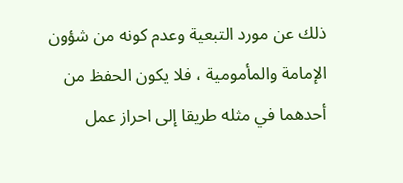ذلك عن مورد التبعية وعدم كونه من شؤون الإمامة والمأمومية ، فلا يكون الحفظ من أحدهما في مثله طريقا إلى احراز عمل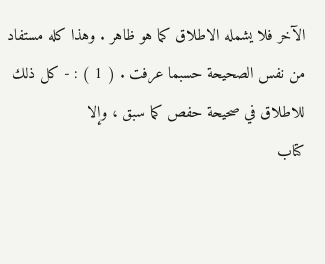الآخر فلا يشمله الاطلاق كما هو ظاهر . وهذا كله مستفاد من نفس الصحيحة حسبما عرفت . ( 1 ) : - كل ذلك للاطلاق في صحيحة حفص كما سبق ، وإلا
كتاب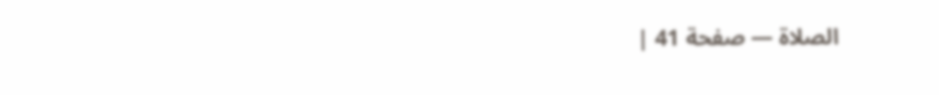الصلاة — صفحة 41 |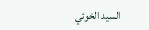السيد الخوئي